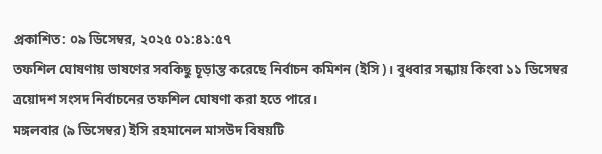প্রকাশিত: ০৯ ডিসেম্বর, ২০২৫ ০১:৪১:৫৭
তফশিল ঘোষণায় ভাষণের সবকিছু চূড়ান্ত করেছে নির্বাচন কমিশন (ইসি)। বুধবার সন্ধ্যায় কিংবা ১১ ডিসেম্বর ত্রয়োদশ সংসদ নির্বাচনের তফশিল ঘোষণা করা হতে পারে।
মঙ্গলবার (৯ ডিসেম্বর) ইসি রহমানেল মাসউদ বিষয়টি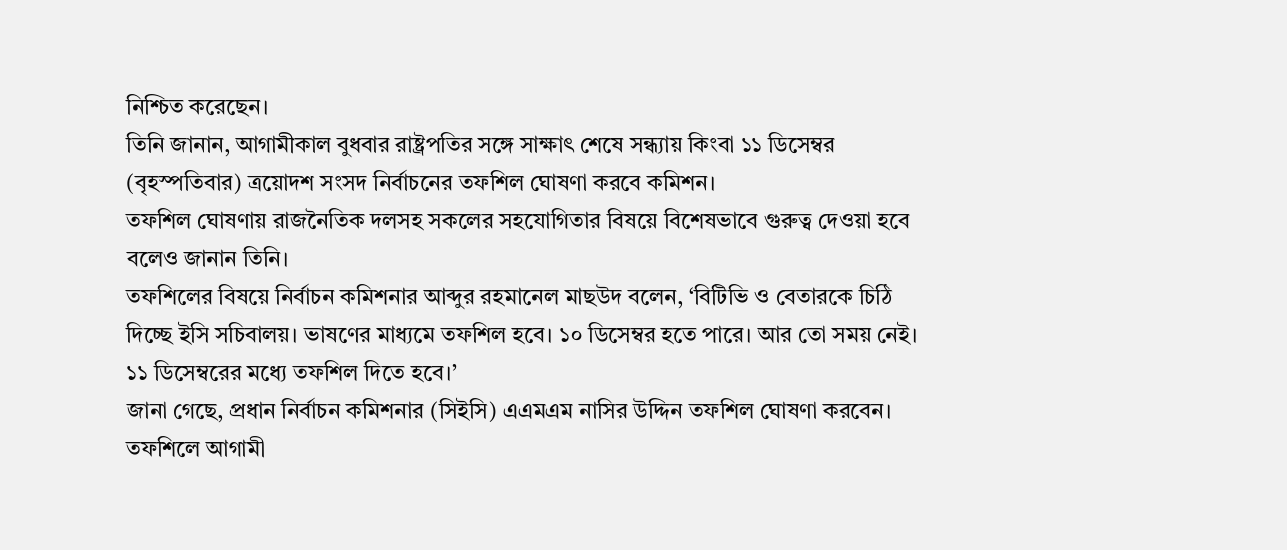নিশ্চিত করেছেন।
তিনি জানান, আগামীকাল বুধবার রাষ্ট্রপতির সঙ্গে সাক্ষাৎ শেষে সন্ধ্যায় কিংবা ১১ ডিসেম্বর (বৃহস্পতিবার) ত্রয়োদশ সংসদ নির্বাচনের তফশিল ঘোষণা করবে কমিশন।
তফশিল ঘোষণায় রাজনৈতিক দলসহ সকলের সহযোগিতার বিষয়ে বিশেষভাবে গুরুত্ব দেওয়া হবে বলেও জানান তিনি।
তফশিলের বিষয়ে নির্বাচন কমিশনার আব্দুর রহমানেল মাছউদ বলেন, ‘বিটিভি ও বেতারকে চিঠি দিচ্ছে ইসি সচিবালয়। ভাষণের মাধ্যমে তফশিল হবে। ১০ ডিসেম্বর হতে পারে। আর তো সময় নেই। ১১ ডিসেম্বরের মধ্যে তফশিল দিতে হবে।’
জানা গেছে, প্রধান নির্বাচন কমিশনার (সিইসি) এএমএম নাসির উদ্দিন তফশিল ঘোষণা করবেন। তফশিলে আগামী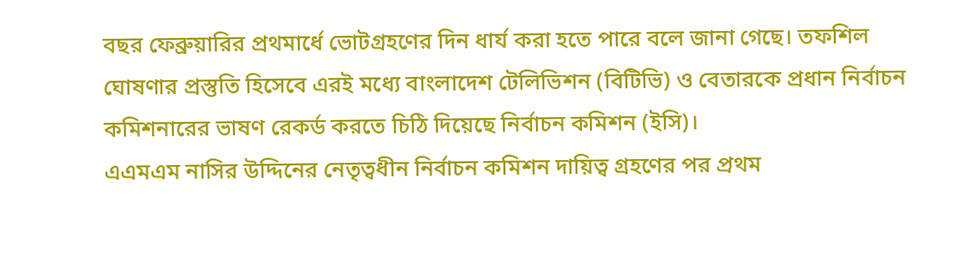বছর ফেব্রুয়ারির প্রথমার্ধে ভোটগ্রহণের দিন ধার্য করা হতে পারে বলে জানা গেছে। তফশিল ঘোষণার প্রস্তুতি হিসেবে এরই মধ্যে বাংলাদেশ টেলিভিশন (বিটিভি) ও বেতারকে প্রধান নির্বাচন কমিশনারের ভাষণ রেকর্ড করতে চিঠি দিয়েছে নির্বাচন কমিশন (ইসি)।
এএমএম নাসির উদ্দিনের নেতৃত্বধীন নির্বাচন কমিশন দায়িত্ব গ্রহণের পর প্রথম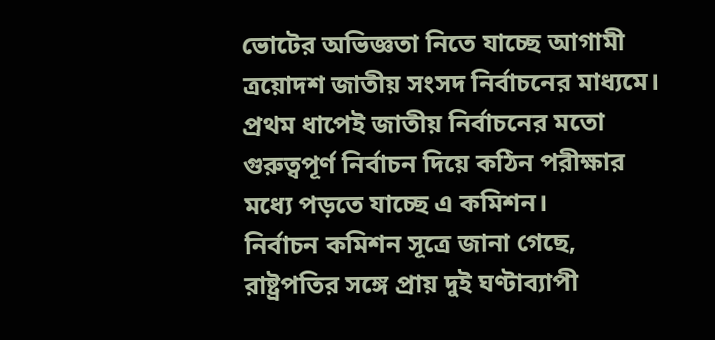ভোটের অভিজ্ঞতা নিতে যাচ্ছে আগামী ত্রয়োদশ জাতীয় সংসদ নির্বাচনের মাধ্যমে। প্রথম ধাপেই জাতীয় নির্বাচনের মতো গুরুত্বপূর্ণ নির্বাচন দিয়ে কঠিন পরীক্ষার মধ্যে পড়তে যাচ্ছে এ কমিশন।
নির্বাচন কমিশন সূত্রে জানা গেছে, রাষ্ট্রপতির সঙ্গে প্রায় দুই ঘণ্টাব্যাপী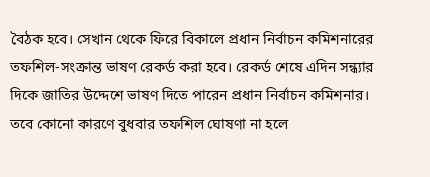বৈঠক হবে। সেখান থেকে ফিরে বিকালে প্রধান নির্বাচন কমিশনারের তফশিল-সংক্রান্ত ভাষণ রেকর্ড করা হবে। রেকর্ড শেষে এদিন সন্ধ্যার দিকে জাতির উদ্দেশে ভাষণ দিতে পারেন প্রধান নির্বাচন কমিশনার। তবে কোনো কারণে বুধবার তফশিল ঘোষণা না হলে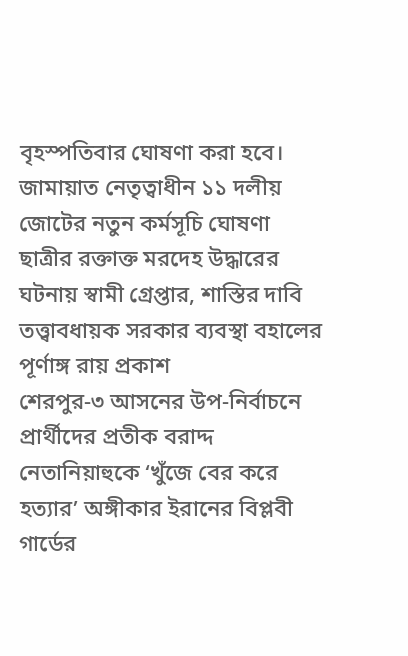বৃহস্পতিবার ঘোষণা করা হবে।
জামায়াত নেতৃত্বাধীন ১১ দলীয় জোটের নতুন কর্মসূচি ঘোষণা
ছাত্রীর রক্তাক্ত মরদেহ উদ্ধারের ঘটনায় স্বামী গ্রেপ্তার, শাস্তির দাবি
তত্ত্বাবধায়ক সরকার ব্যবস্থা বহালের পূর্ণাঙ্গ রায় প্রকাশ
শেরপুর-৩ আসনের উপ-নির্বাচনে প্রার্থীদের প্রতীক বরাদ্দ
নেতানিয়াহুকে ‘খুঁজে বের করে হত্যার’ অঙ্গীকার ইরানের বিপ্লবী গার্ডের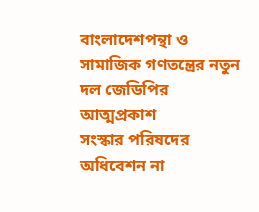বাংলাদেশপন্থা ও সামাজিক গণতন্ত্রের নতুন দল জেডিপির আত্মপ্রকাশ
সংস্কার পরিষদের অধিবেশন না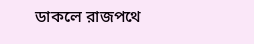ডাকলে রাজপথে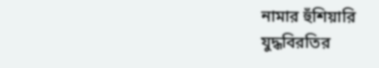নামার হুঁশিয়ারি
যুদ্ধবিরতির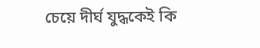চেয়ে দীর্ঘ যুদ্ধকেই কি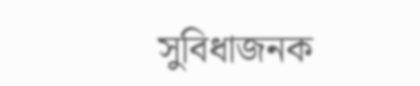সুবিধাজনক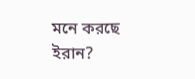মনে করছে ইরান?